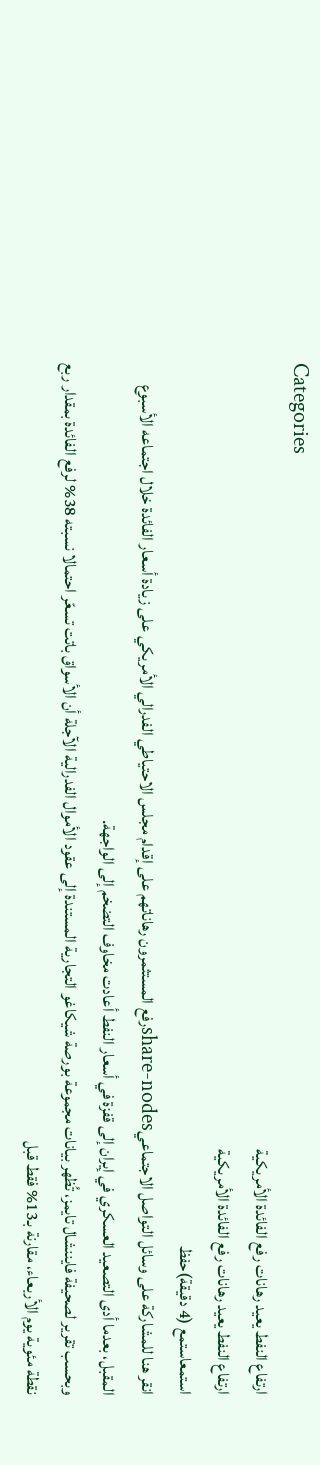Categories
ارتفاع النفط يعيد رهانات رفع الفائدة الأمريكية
ارتفاع النفط يعيد رهانات رفع الفائدة الأمريكية
استمعاستمع (4 دقيقة)حفظ
انقر هنا للمشاركة على وسائل التواصل الاجتماعيshare-nodesرفع المستثمرون رهاناتهم على إقدام مجلس الاحتياطي الفدرالي الأمريكي على زيادة أسعار الفائدة خلال اجتماعه الأسبوع المقبل، بعدما أدى التصعيد العسكري في إيران إلى قفزة في أسعار النفط أعادت مخاوف التضخم إلى الواجهة.
وبحسب تقرير لصحيفة فايننشال تايمز، تُظهر بيانات مجموعة بورصة شيكاغو التجارية المستندة إلى عقود الأموال الفدرالية الآجلة أن الأسواق باتت تسعّر احتمالا نسبته 38% لرفع الفائدة بمقدار ربع نقطة مئوية يوم الأربعاء، مقارنة بـ13% فقط قبل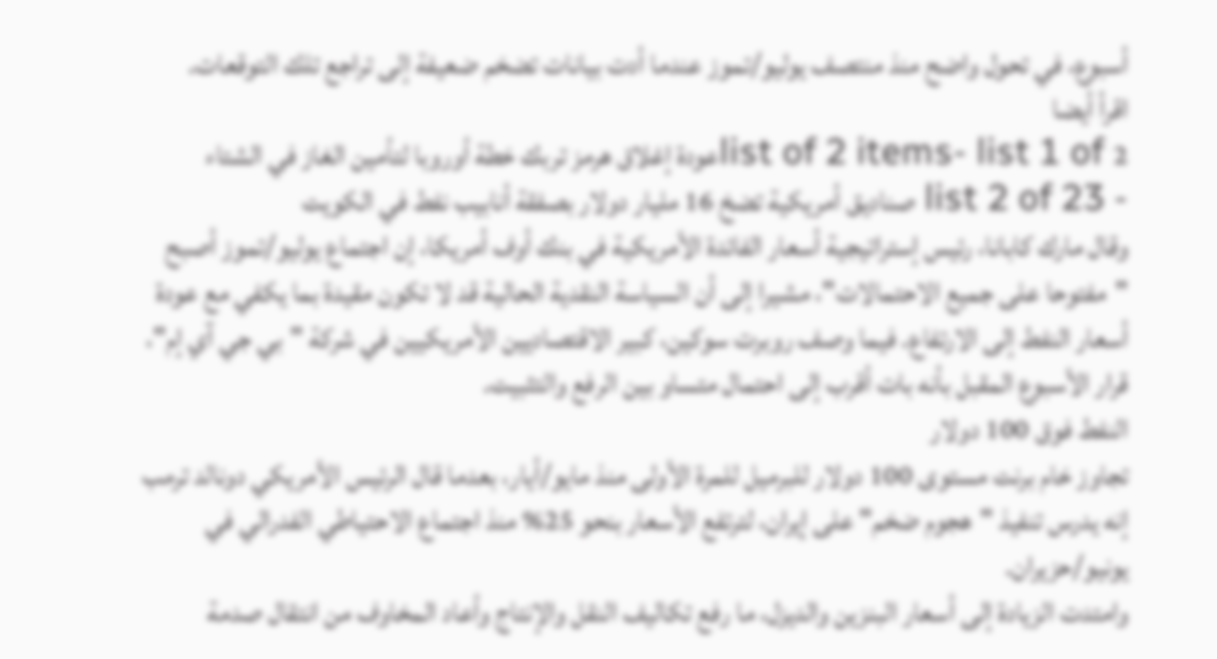أسبوع، في تحول واضح منذ منتصف يوليو/تموز عندما أدت بيانات تضخم ضعيفة إلى تراجع تلك التوقعات.
اقرأ أيضا
list of 2 items- list 1 of 2عودة إغلاق هرمز تربك خطة أوروبا لتأمين الغاز في الشتاء
- list 2 of 23 صناديق أمريكية تضخ 16 مليار دولار بصفقة أنابيب نفط في الكويت
وقال مارك كابانا، رئيس إستراتيجية أسعار الفائدة الأمريكية في بنك أوف أمريكا، إن اجتماع يوليو/تموز أصبح "مفتوحا على جميع الاحتمالات"، مشيرا إلى أن السياسة النقدية الحالية قد لا تكون مقيدة بما يكفي مع عودة أسعار النفط إلى الارتفاع. فيما وصف روبرت سوكين، كبير الاقتصاديين الأمريكيين في شركة "بي جي آي إم"، قرار الأسبوع المقبل بأنه بات أقرب إلى احتمال متساو بين الرفع والتثبيت.
النفط فوق 100 دولار
تجاوز خام برنت مستوى 100 دولار للبرميل للمرة الأولى منذ مايو/أيار، بعدما قال الرئيس الأمريكي دونالد ترمب إنه يدرس تنفيذ "هجوم ضخم" على إيران، لترتفع الأسعار بنحو 25% منذ اجتماع الاحتياطي الفدرالي في يونيو/حزيران.
وامتدت الزيادة إلى أسعار البنزين والديزل، ما رفع تكاليف النقل والإنتاج وأعاد المخاوف من انتقال صدمة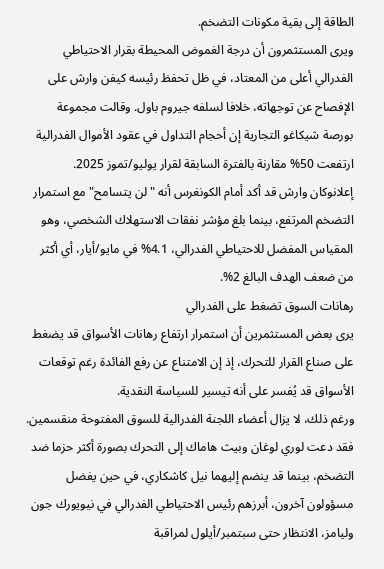الطاقة إلى بقية مكونات التضخم.
ويرى المستثمرون أن درجة الغموض المحيطة بقرار الاحتياطي الفدرالي أعلى من المعتاد، في ظل تحفظ رئيسه كيفن وارش على الإفصاح عن توجهاته، خلافا لسلفه جيروم باول. وقالت مجموعة بورصة شيكاغو التجارية إن أحجام التداول في عقود الأموال الفدرالية ارتفعت 50% مقارنة بالفترة السابقة لقرار يوليو/تموز 2025.
إعلانوكان وارش قد أكد أمام الكونغرس أنه "لن يتسامح" مع استمرار التضخم المرتفع، بينما بلغ مؤشر نفقات الاستهلاك الشخصي، وهو المقياس المفضل للاحتياطي الفدرالي، 4.1% في مايو/أيار، أي أكثر من ضعف الهدف البالغ 2%.
رهانات السوق تضغط على الفدرالي
يرى بعض المستثمرين أن استمرار ارتفاع رهانات الأسواق قد يضغط على صناع القرار للتحرك، إذ إن الامتناع عن رفع الفائدة رغم توقعات الأسواق قد يُفسر على أنه تيسير للسياسة النقدية.
ورغم ذلك، لا يزال أعضاء اللجنة الفدرالية للسوق المفتوحة منقسمين. فقد دعت لوري لوغان وبيث هاماك إلى التحرك بصورة أكثر حزما ضد التضخم، بينما قد ينضم إليهما نيل كاشكاري، في حين يفضل مسؤولون آخرون، أبرزهم رئيس الاحتياطي الفدرالي في نيويورك جون وليامز، الانتظار حتى سبتمبر/أيلول لمراقبة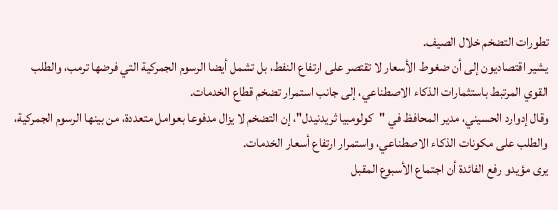تطورات التضخم خلال الصيف.
يشير اقتصاديون إلى أن ضغوط الأسعار لا تقتصر على ارتفاع النفط، بل تشمل أيضا الرسوم الجمركية التي فرضها ترمب، والطلب القوي المرتبط باستثمارات الذكاء الاصطناعي، إلى جانب استمرار تضخم قطاع الخدمات.
وقال إدوارد الحسيني، مدير المحافظ في "كولومبيا ثريدنيدل"، إن التضخم لا يزال مدفوعا بعوامل متعددة، من بينها الرسوم الجمركية، والطلب على مكونات الذكاء الاصطناعي، واستمرار ارتفاع أسعار الخدمات.
يرى مؤيدو رفع الفائدة أن اجتماع الأسبوع المقبل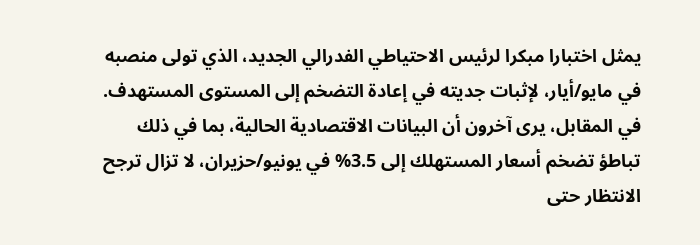يمثل اختبارا مبكرا لرئيس الاحتياطي الفدرالي الجديد، الذي تولى منصبه في مايو/أيار، لإثبات جديته في إعادة التضخم إلى المستوى المستهدف.
في المقابل، يرى آخرون أن البيانات الاقتصادية الحالية، بما في ذلك تباطؤ تضخم أسعار المستهلك إلى 3.5% في يونيو/حزيران، لا تزال ترجح الانتظار حتى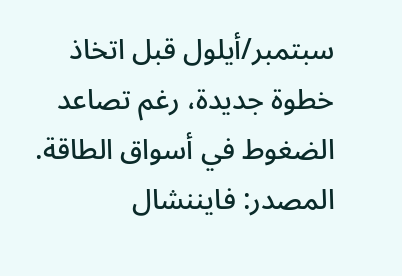سبتمبر/أيلول قبل اتخاذ خطوة جديدة، رغم تصاعد الضغوط في أسواق الطاقة.
المصدر: فايننشال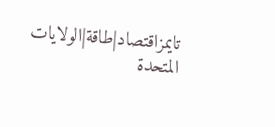تايمزاقتصاد|طاقة|الولايات المتحدة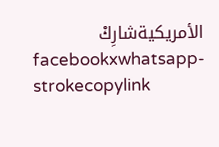الأمريكيةشارِكْ
facebookxwhatsapp-strokecopylink